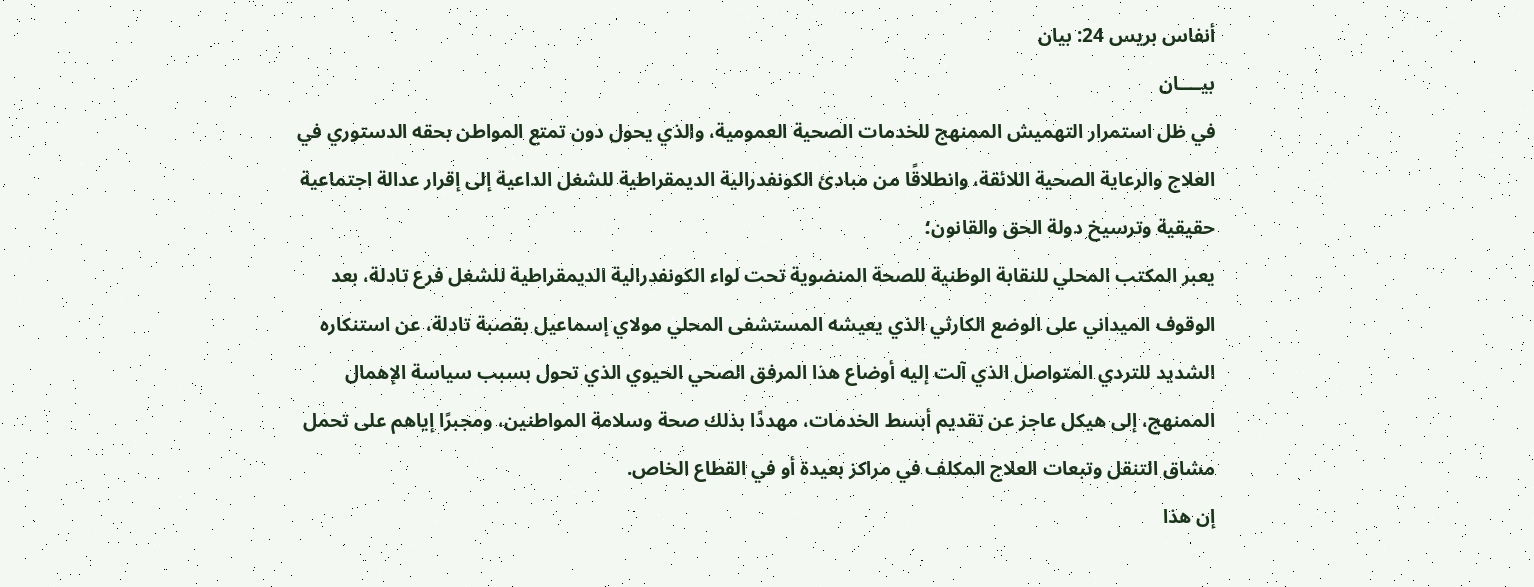أنفاس بريس 24: بيان
بيــــان
في ظل استمرار التهميش الممنهج للخدمات الصحية العمومية، والذي يحول دون تمتع المواطن بحقه الدستوري في العلاج والرعاية الصحية اللائقة، وانطلاقًا من مبادئ الكونفدرالية الديمقراطية للشغل الداعية إلى إقرار عدالة اجتماعية حقيقية وترسيخ دولة الحق والقانون؛
يعبر المكتب المحلي للنقابة الوطنية للصحة المنضوية تحت لواء الكونفدرالية الديمقراطية للشغل فرع تادلة، بعد الوقوف الميداني على الوضع الكارثي الذي يعيشه المستشفى المحلي مولاي إسماعيل بقصبة تادلة، عن استنكاره الشديد للتردي المتواصل الذي آلت إليه أوضاع هذا المرفق الصحي الحيوي الذي تحول بسبب سياسة الإهمال الممنهج، إلى هيكل عاجز عن تقديم أبسط الخدمات، مهددًا بذلك صحة وسلامة المواطنين، ومجبرًا إياهم على تحمل مشاق التنقل وتبعات العلاج المكلف في مراكز بعيدة أو في القطاع الخاص.
إن هذا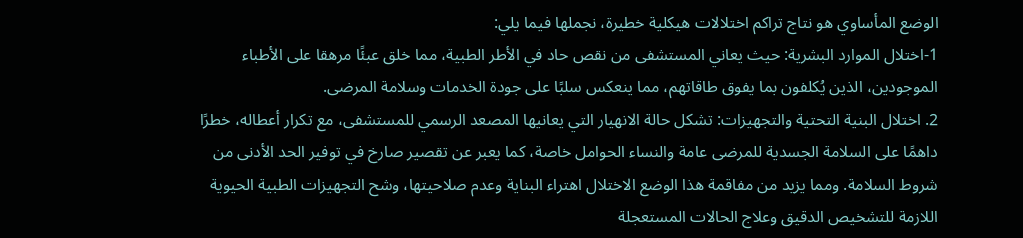الوضع المأساوي هو نتاج تراكم اختلالات هيكلية خطيرة، نجملها فيما يلي:
1-اختلال الموارد البشرية: حيث يعاني المستشفى من نقص حاد في الأطر الطبية، مما خلق عبئًا مرهقا على الأطباء الموجودين، الذين يُكلفون بما يفوق طاقاتهم، مما ينعكس سلبًا على جودة الخدمات وسلامة المرضى.
2. اختلال البنية التحتية والتجهيزات: تشكل حالة الانهيار التي يعانيها المصعد الرسمي للمستشفى، مع تكرار أعطاله، خطرًا داهمًا على السلامة الجسدية للمرضى عامة والنساء الحوامل خاصة، كما يعبر عن تقصير صارخ في توفير الحد الأدنى من شروط السلامة. ومما يزيد من مفاقمة هذا الوضع الاختلال اهتراء البناية وعدم صلاحيتها، وشح التجهيزات الطبية الحيوية اللازمة للتشخيص الدقيق وعلاج الحالات المستعجلة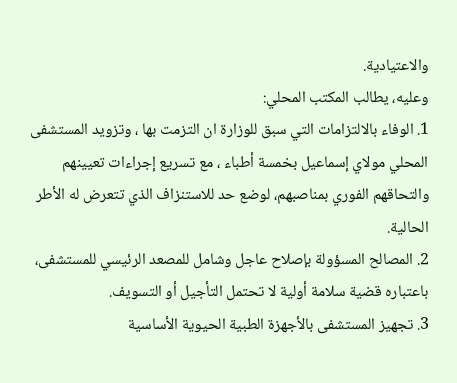والاعتيادية.
وعليه، يطالب المكتب المحلي:
1. الوفاء بالالتزامات التي سبق للوزارة ان التزمت بها ، وتزويد المستشفى المحلي مولاي إسماعيل بخمسة أطباء ، مع تسريع إجراءات تعيينهم والتحاقهم الفوري بمناصبهم، لوضع حد للاستنزاف الذي تتعرض له الأطر الحالية.
2. المصالح المسؤولة بإصلاح عاجل وشامل للمصعد الرئيسي للمستشفى، باعتباره قضية سلامة أولية لا تحتمل التأجيل أو التسويف.
3. تجهيز المستشفى بالأجهزة الطبية الحيوية الأساسية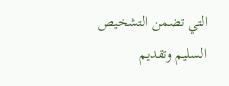التي تضمن التشخيص السليم وتقديم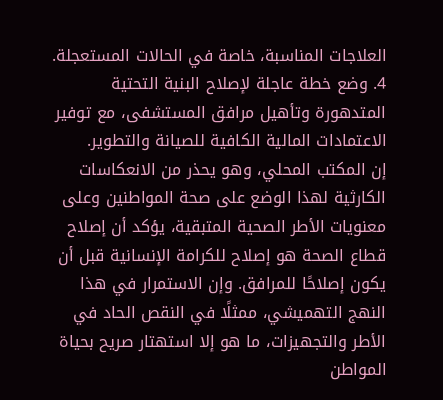العلاجات المناسبة، خاصة في الحالات المستعجلة.
4. وضع خطة عاجلة لإصلاح البنية التحتية المتدهورة وتأهيل مرافق المستشفى، مع توفير الاعتمادات المالية الكافية للصيانة والتطوير.
إن المكتب المحلي، وهو يحذر من الانعكاسات الكارثية لهذا الوضع على صحة المواطنين وعلى معنويات الأطر الصحية المتبقية، يؤكد أن إصلاح قطاع الصحة هو إصلاح للكرامة الإنسانية قبل أن يكون إصلاحًا للمرافق. وإن الاستمرار في هذا النهج التهميشي، ممثلًا في النقص الحاد في الأطر والتجهيزات، ما هو إلا استهتار صريح بحياة المواطن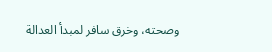وصحته، وخرق سافر لمبدأ العدالة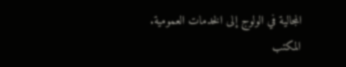المجالية في الولوج إلى الخدمات العمومية.
المكتب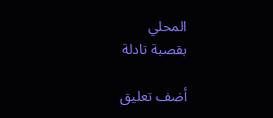المحلي
بقصبة تادلة

أضف تعليق